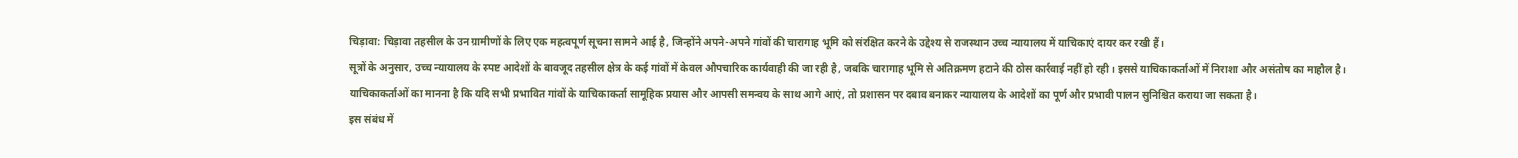चिड़ावा: चिड़ावा तहसील के उन ग्रामीणों के लिए एक महत्वपूर्ण सूचना सामने आई है, जिन्होंने अपने-अपने गांवों की चारागाह भूमि को संरक्षित करने के उद्देश्य से राजस्थान उच्च न्यायालय में याचिकाएं दायर कर रखी हैं।
सूत्रों के अनुसार, उच्च न्यायालय के स्पष्ट आदेशों के बावजूद तहसील क्षेत्र के कई गांवों में केवल औपचारिक कार्यवाही की जा रही है, जबकि चारागाह भूमि से अतिक्रमण हटाने की ठोस कार्रवाई नहीं हो रही। इससे याचिकाकर्ताओं में निराशा और असंतोष का माहौल है।
याचिकाकर्ताओं का मानना है कि यदि सभी प्रभावित गांवों के याचिकाकर्ता सामूहिक प्रयास और आपसी समन्वय के साथ आगे आएं, तो प्रशासन पर दबाव बनाकर न्यायालय के आदेशों का पूर्ण और प्रभावी पालन सुनिश्चित कराया जा सकता है।
इस संबंध में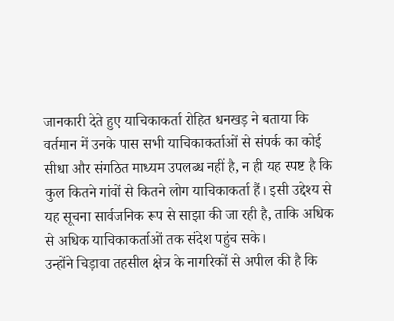जानकारी देते हुए याचिकाकर्ता रोहित धनखड़ ने बताया कि वर्तमान में उनके पास सभी याचिकाकर्ताओं से संपर्क का कोई सीधा और संगठित माध्यम उपलब्ध नहीं है, न ही यह स्पष्ट है कि कुल कितने गांवों से कितने लोग याचिकाकर्ता हैं। इसी उद्देश्य से यह सूचना सार्वजनिक रूप से साझा की जा रही है, ताकि अधिक से अधिक याचिकाकर्ताओं तक संदेश पहुंच सके।
उन्होंने चिड़ावा तहसील क्षेत्र के नागरिकों से अपील की है कि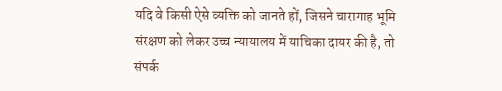यदि वे किसी ऐसे व्यक्ति को जानते हों, जिसने चारागाह भूमि संरक्षण को लेकर उच्च न्यायालय में याचिका दायर की है, तो संपर्क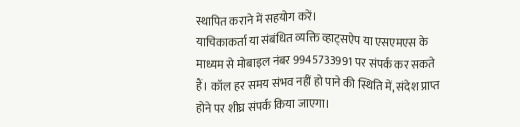स्थापित कराने में सहयोग करें।
याचिकाकर्ता या संबंधित व्यक्ति व्हाट्सऐप या एसएमएस के माध्यम से मोबाइल नंबर 9945733991 पर संपर्क कर सकते हैं। कॉल हर समय संभव नहीं हो पाने की स्थिति में, संदेश प्राप्त होने पर शीघ्र संपर्क किया जाएगा।